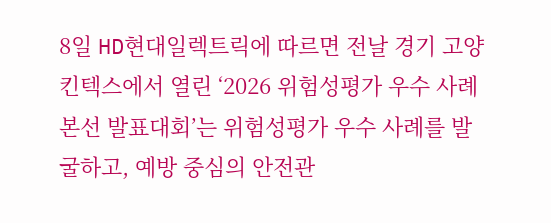8일 HD현대일렉트릭에 따르면 전날 경기 고양 킨텍스에서 열린 ‘2026 위험성평가 우수 사례 본선 발표대회’는 위험성평가 우수 사례를 발굴하고, 예방 중심의 안전관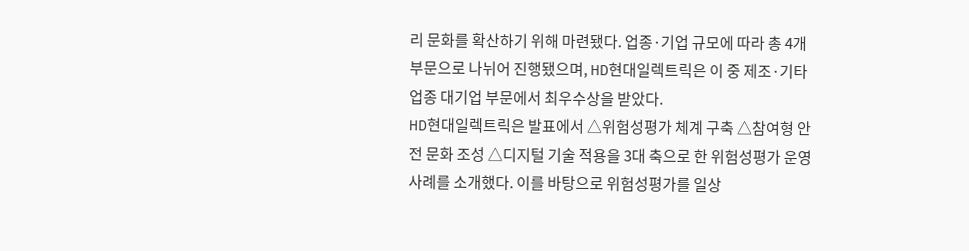리 문화를 확산하기 위해 마련됐다. 업종·기업 규모에 따라 총 4개 부문으로 나뉘어 진행됐으며, HD현대일렉트릭은 이 중 제조·기타 업종 대기업 부문에서 최우수상을 받았다.
HD현대일렉트릭은 발표에서 △위험성평가 체계 구축 △참여형 안전 문화 조성 △디지털 기술 적용을 3대 축으로 한 위험성평가 운영 사례를 소개했다. 이를 바탕으로 위험성평가를 일상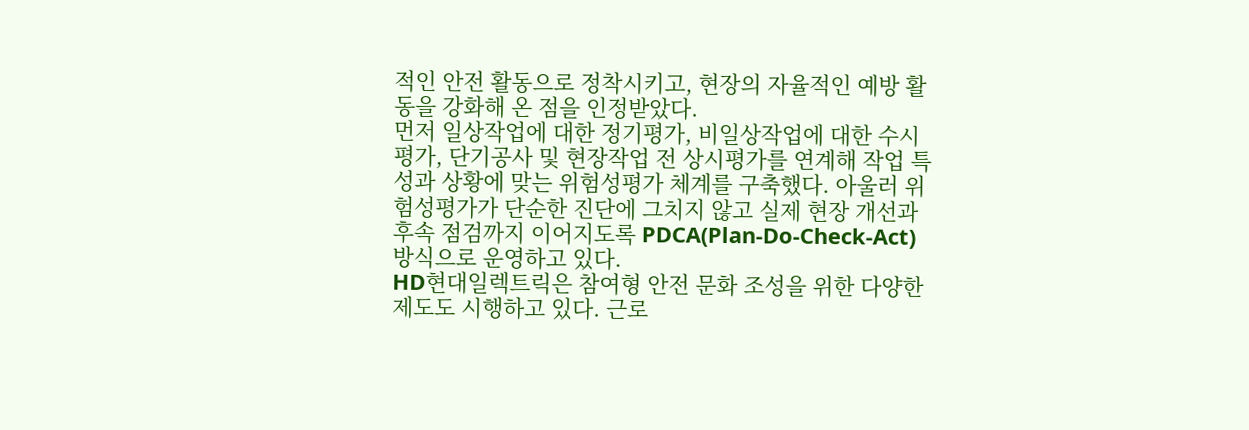적인 안전 활동으로 정착시키고, 현장의 자율적인 예방 활동을 강화해 온 점을 인정받았다.
먼저 일상작업에 대한 정기평가, 비일상작업에 대한 수시평가, 단기공사 및 현장작업 전 상시평가를 연계해 작업 특성과 상황에 맞는 위험성평가 체계를 구축했다. 아울러 위험성평가가 단순한 진단에 그치지 않고 실제 현장 개선과 후속 점검까지 이어지도록 PDCA(Plan-Do-Check-Act) 방식으로 운영하고 있다.
HD현대일렉트릭은 참여형 안전 문화 조성을 위한 다양한 제도도 시행하고 있다. 근로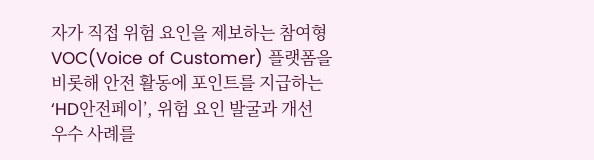자가 직접 위험 요인을 제보하는 참여형 VOC(Voice of Customer) 플랫폼을 비롯해 안전 활동에 포인트를 지급하는 ‘HD안전페이’, 위험 요인 발굴과 개선 우수 사례를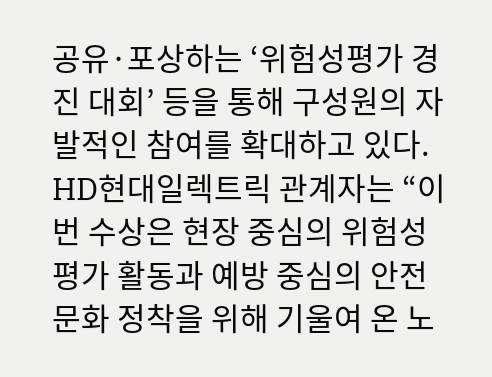공유·포상하는 ‘위험성평가 경진 대회’ 등을 통해 구성원의 자발적인 참여를 확대하고 있다.
HD현대일렉트릭 관계자는 “이번 수상은 현장 중심의 위험성평가 활동과 예방 중심의 안전 문화 정착을 위해 기울여 온 노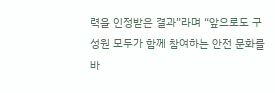력을 인정받은 결과”라며 “앞으로도 구성원 모두가 함께 참여하는 안전 문화를 바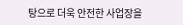탕으로 더욱 안전한 사업장을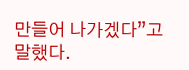만들어 나가겠다”고 말했다.